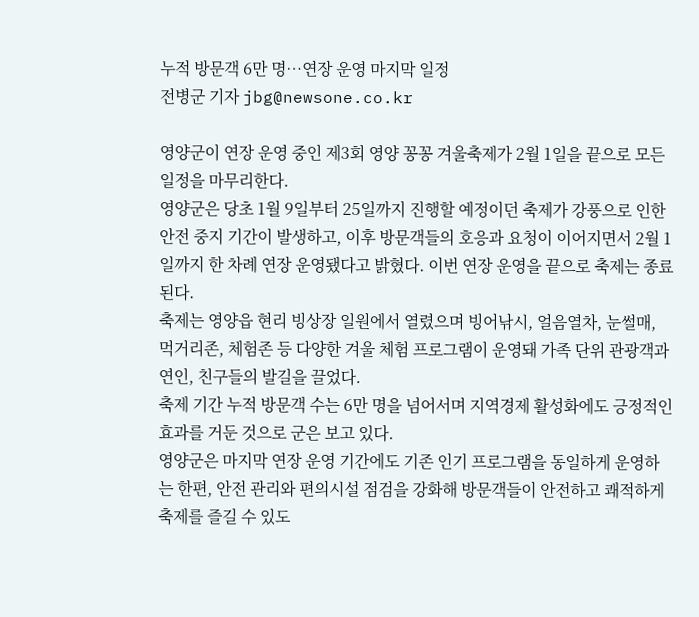누적 방문객 6만 명…연장 운영 마지막 일정
전병군 기자 jbg@newsone.co.kr

영양군이 연장 운영 중인 제3회 영양 꽁꽁 겨울축제가 2월 1일을 끝으로 모든 일정을 마무리한다.
영양군은 당초 1월 9일부터 25일까지 진행할 예정이던 축제가 강풍으로 인한 안전 중지 기간이 발생하고, 이후 방문객들의 호응과 요청이 이어지면서 2월 1일까지 한 차례 연장 운영됐다고 밝혔다. 이번 연장 운영을 끝으로 축제는 종료된다.
축제는 영양읍 현리 빙상장 일원에서 열렸으며 빙어낚시, 얼음열차, 눈썰매, 먹거리존, 체험존 등 다양한 겨울 체험 프로그램이 운영돼 가족 단위 관광객과 연인, 친구들의 발길을 끌었다.
축제 기간 누적 방문객 수는 6만 명을 넘어서며 지역경제 활성화에도 긍정적인 효과를 거둔 것으로 군은 보고 있다.
영양군은 마지막 연장 운영 기간에도 기존 인기 프로그램을 동일하게 운영하는 한편, 안전 관리와 편의시설 점검을 강화해 방문객들이 안전하고 쾌적하게 축제를 즐길 수 있도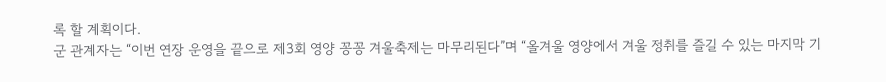록 할 계획이다.
군 관계자는 “이번 연장 운영을 끝으로 제3회 영양 꽁꽁 겨울축제는 마무리된다”며 “올겨울 영양에서 겨울 정취를 즐길 수 있는 마지막 기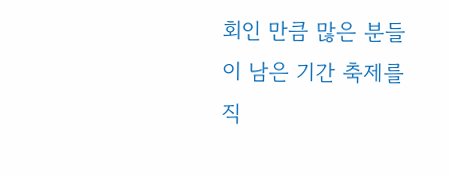회인 만큼 많은 분들이 남은 기간 축제를 직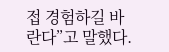접 경험하길 바란다”고 말했다.